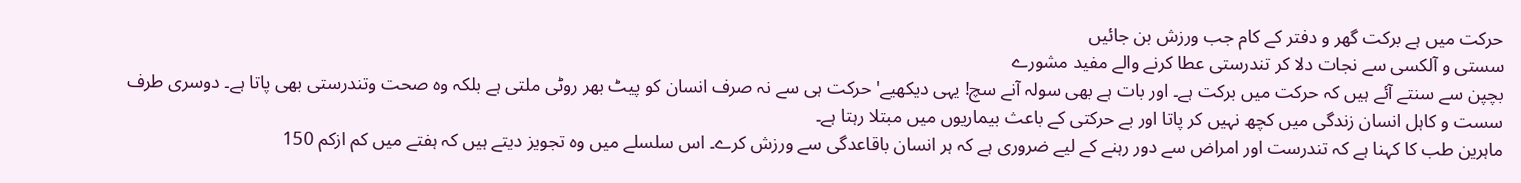حرکت میں ہے برکت گھر و دفتر کے کام جب ورزش بن جائیں
سستی و آلکسی سے نجات دلا کر تندرستی عطا کرنے والے مفید مشورے
بچپن سے سنتے آئے ہیں کہ حرکت میں برکت ہے۔ اور بات ہے بھی سولہ آنے سچ! یہی دیکھیے' حرکت ہی سے نہ صرف انسان کو پیٹ بھر روٹی ملتی ہے بلکہ وہ صحت وتندرستی بھی پاتا ہے۔ دوسری طرف سست و کاہل انسان زندگی میں کچھ نہیں کر پاتا اور بے حرکتی کے باعث بیماریوں میں مبتلا رہتا ہے۔
ماہرین طب کا کہنا ہے کہ تندرست اور امراض سے دور رہنے کے لیے ضروری ہے کہ ہر انسان باقاعدگی سے ورزش کرے۔ اس سلسلے میں وہ تجویز دیتے ہیں کہ ہفتے میں کم ازکم 150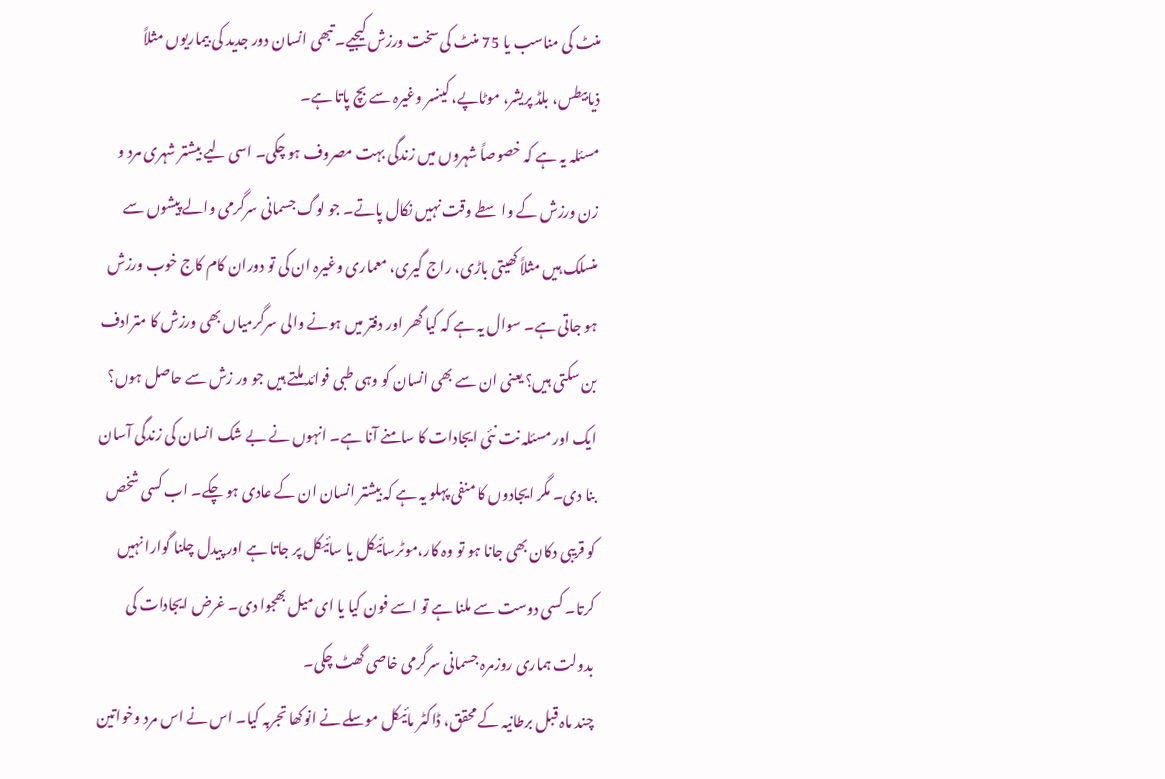منٹ کی مناسب یا 75 منٹ کی سخت ورزش کیجیے۔ تبھی انسان دور جدید کی بیماریوں مثلاً ذیابیطس، بلڈ پریشر، موٹاپے، کینسر وغیرہ سے بچ پاتا ہے۔
مسئلہ یہ ہے کہ خصوصاً شہروں میں زندگی بہت مصروف ہو چکی۔ اسی لیے بیشتر شہری مرد و زن ورزش کے واسطے وقت نہیں نکال پاتے۔ جو لوگ جسمانی سرگرمی والے پیشوں سے منسلک ہیں مثلاً کھیتی باڑی، راج گیری، معماری وغیرہ ان کی تو دوران کام کاج خوب ورزش ہو جاتی ہے۔ سوال یہ ہے کہ کیا گھر اور دفتر میں ہونے والی سرگرمیاں بھی ورزش کا مترادف بن سکتی ہیں؟ یعنی ان سے بھی انسان کو وہی طبی فوائد ملتے ہیں جو ور زش سے حاصل ہوں؟
ایک اور مسئلہ نت نئی ایجادات کا سامنے آنا ہے۔ انہوں نے بے شک انسان کی زندگی آسان بنا دی۔ مگر ایجادوں کا منفی پہلو یہ ہے کہ بیشتر انسان ان کے عادی ہو چکے۔ اب کسی شخص کو قریبی دکان بھی جانا ہو تو وہ کار،موٹرسائیکل یا سائیکل پر جاتا ہے اور پیدل چلنا گوارا نہیں کرتا۔ کسی دوست سے ملنا ہے تو اسے فون کیا یا ای میل بھجوا دی۔ غرض ایجادات کی بدولت ہماری روزمرہ جسمانی سرگرمی خاصی گھٹ چکی۔
چند ماہ قبل برطانیہ کے محقق، ڈاکٹر مائیکل موسلے نے انوکھا تجربہ کیا۔ اس نے اس مرد وخواتین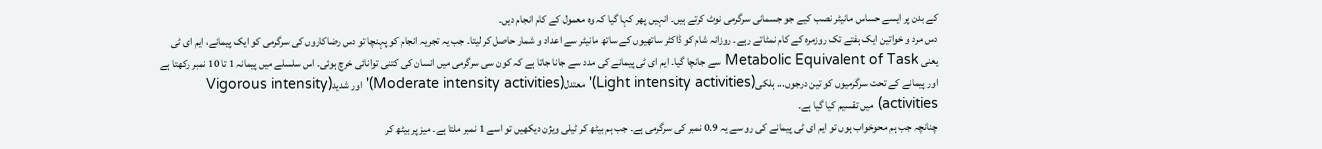کے بدن پر ایسے حساس مانیٹر نصب کیے جو جسمانی سرگرمی نوٹ کرتے ہیں۔ انہیں پھر کہا گیا کہ وہ معمول کے کام انجام دیں۔
دس مرد و خواتین ایک ہفتے تک روزمرہ کے کام نمٹاتے رہے۔ روزانہ شام کو ڈاکٹر ساتھیوں کے ساتھ مانیٹر سے اعداد و شمار حاصل کر لیتا۔ جب یہ تجریہ انجام کو پہنچا تو دس رضاکاروں کی سرگرمی کو ایک پیمانے، ایم ای ٹی یعنی Metabolic Equivalent of Task سے جانچا گیا۔ ایم ای ٹی پیمانے کی مدد سے جانا جاتا ہے کہ کون سی سرگرمی میں انسان کی کتنی توانائی خرچ ہوئی۔ اس سلسلے میں پیمانہ 1 تا 10 نمبر رکھتا ہے اور پیمانے کے تحت سرگرمیوں کو تین درجوں... ہلکی(Light intensity activities)' معتدل(Moderate intensity activities)' اور شدید(Vigorous intensity activities) میں تقسیم کیا گیا ہے۔
چنانچہ جب ہم محوخواب ہوں تو ایم ای ٹی پیمانے کی رو سے یہ 0.9 نمبر کی سرگرمی ہے۔ جب ہم بیٹھ کر ٹیلی ویژن دیکھیں تو اسے 1 نمبر ملتا ہے۔ میز پر بیٹھ کر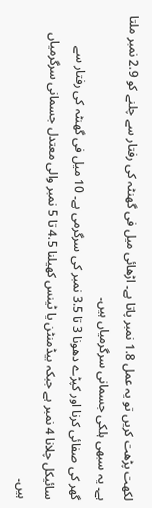لکھت پڑھت کریں تو یہ عمل 1.8 نمبر پاتا ہے۔ اڑھائی میل فی گھنٹہ کی رفتار سے چلنے کو 2.9 نمبر ملتا ہے۔ یہ سبھی ہلکی جسمانی سرگرمیاں ہیں۔
گھر کی صفائی کرنا اور کپڑے دھونا 3 تا 3.5 نمبر کی سرگرمی ہے۔ 10 میل فی گھنٹہ کی رفتار سے سائیکل چلانا 4 نمبر ہے جبکہ بیڈمنٹن یا ٹینس کھیلنا 4.5 تا 5 نمبر والی معتدل جسمانی سرگرمیاں ہیں۔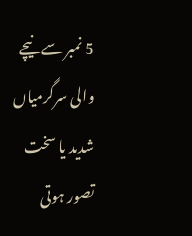5 نمبر سے نیچے والی سرگرمیاں شدید یا سخت تصور ہوتی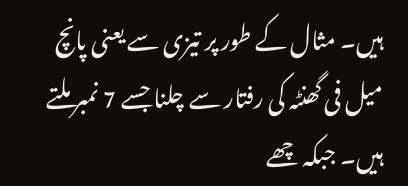ہیں۔ مثال کے طور پر تیزی سے یعنی پانچ میل فی گھنٹہ کی رفتار سے چلنا جسے 7 نمبر ملتے ہیں۔ جبکہ چھے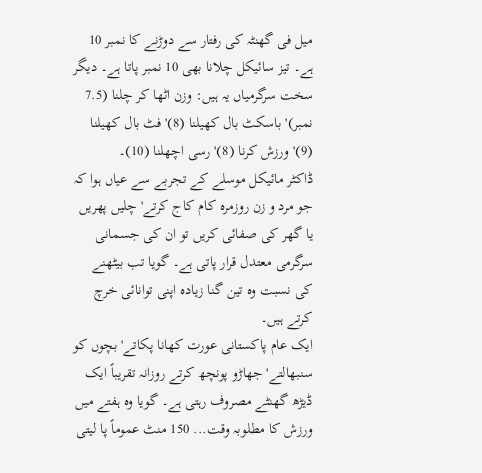میل فی گھنٹہ کی رفتار سے دوڑنے کا نمبر 10 ہے۔ تیز سائیکل چلانا بھی 10 نمبر پاتا ہے۔ دیگر سخت سرگرمیاں یہ ہیں: وزن اٹھا کر چلنا (7.5 نمبر)' باسکٹ بال کھیلنا (8)' فٹ بال کھیلنا (9)' ورزش کرنا (8)' رسی اچھلنا (10)۔
ڈاکٹر مائیکل موسلے کے تجربے سے عیاں ہوا کہ جو مرد و زن روزمرہ کام کاج کرتے' چلیں پھریں یا گھر کی صفائی کریں تو ان کی جسمانی سرگرمی معتدل قرار پاتی ہے۔ گویا تب بیٹھنے کی نسبت وہ تین گنا زیادہ اپنی توانائی خرچ کرتے ہیں۔
ایک عام پاکستانی عورت کھانا پکاتے' بچوں کو سنبھالتے' جھاڑو پونچھ کرتے روزانہ تقریباً ایک ڈیڑھ گھنٹے مصروف رہتی ہے۔ گویا وہ ہفتے میں ورزش کا مطلوبہ وقت... 150 منٹ عموماً پا لیتی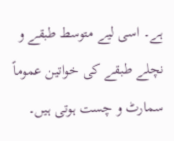ہے۔ اسی لیے متوسط طبقے و نچلے طبقے کی خواتین عموماً سمارٹ و چست ہوتی ہیں۔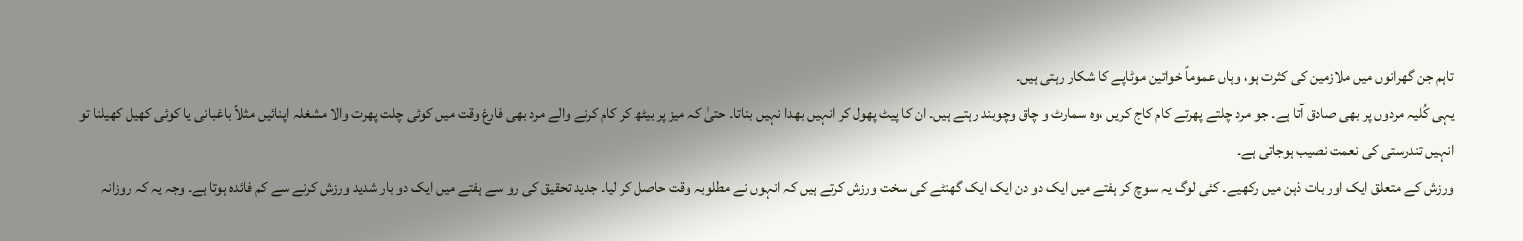تاہم جن گھرانوں میں ملازمین کی کثرت ہو، وہاں عموماً خواتین موٹاپے کا شکار رہتی ہیں۔
یہی کُلیہ مردوں پر بھی صادق آتا ہے۔ جو مرد چلتے پھرتے کام کاج کریں ،وہ سمارٹ و چاق وچوبند رہتے ہیں۔ ان کا پیٹ پھول کر انہیں بھدا نہیں بناتا۔ حتیٰ کہ میز پر بیٹھ کر کام کرنے والے مرد بھی فارغ وقت میں کوئی چلت پھرت والا مشغلہ اپنائیں مثلاً باغبانی یا کوئی کھیل کھیلنا تو انہیں تندرستی کی نعمت نصیب ہوجاتی ہے۔
ورزش کے متعلق ایک اور بات ذہن میں رکھیے۔ کئی لوگ یہ سوچ کر ہفتے میں ایک دو دن ایک ایک گھنٹے کی سخت ورزش کرتے ہیں کہ انہوں نے مطلوبہ وقت حاصل کر لیا۔ جدید تحقیق کی رو سے ہفتے میں ایک دو بار شدید ورزش کرنے سے کم فائدہ ہوتا ہے۔ وجہ یہ کہ روزانہ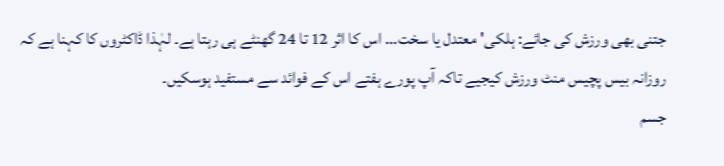جتنی بھی ورزش کی جائے: ہلکی' معتدل یا سخت... اس کا اثر 12 تا 24 گھنٹے ہی رہتا ہے۔ لہٰذا ڈاکٹروں کا کہنا ہے کہ روزانہ بیس پچیس منٹ ورزش کیجیے تاکہ آپ پورے ہفتے اس کے فوائد سے مستفید ہوسکیں۔
جسم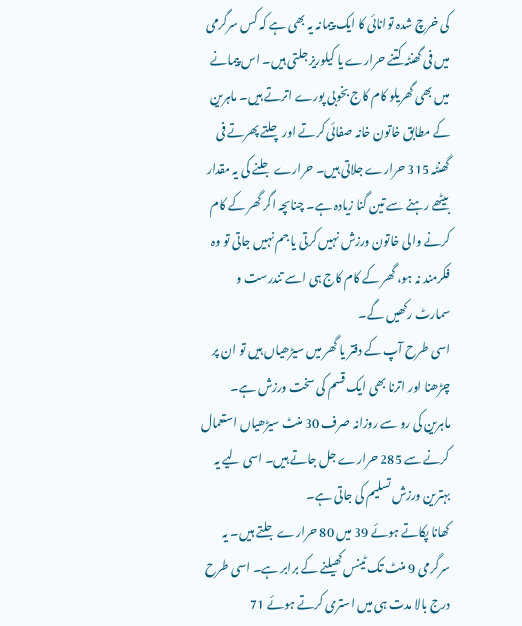کی خرچ شدہ توانائی کا ایک پیمانہ یہ بھی ہے کہ کس سرگرمی میں فی گھنٹہ کتنے حرارے یا کیلوریز جلتی ہیں۔ اس پیمانے میں بھی گھریلو کام کاج بخوبی پورے اترتے ہیں۔ ماہرین کے مطابق خاتون خانہ صفائی کرتے اور چلتے پھرتے فی گھنٹہ 315 حرارے جلاتی ہیں۔ حرارے جلنے کی یہ مقدار بیٹھے رہنے سے تین گنا زیادہ ہے۔ چناںچہ اگر گھر کے کام کرنے والی خاتون ورزش نہیں کرتی یا جم نہیں جاتی تو وہ فکرمند نہ ہو، گھر کے کام کاج ہی اسے تندرست و سمارٹ رکھیں گے۔
اسی طرح آپ کے دفتر یا گھر میں سیڑھیاں ہیں تو ان پر چڑھنا اور اترنا بھی ایک قسم کی سخت ورزش ہے۔ ماہرین کی رو سے روزانہ صرف 30 منٹ سیڑھیاں استعمال کرنے سے 285 حرارے جل جاتے ہیں۔ اسی لیے یہ بہترین ورزش تسلیم کی جاتی ہے۔
کھانا پکاتے ہوئے 39 میں 80 حرارے جلتے ہیں۔ یہ سرگرمی 9 منٹ تک ٹینس کھیلنے کے برابر ہے۔ اسی طرح درج بالا مدت ہی میں استری کرتے ہوئے 71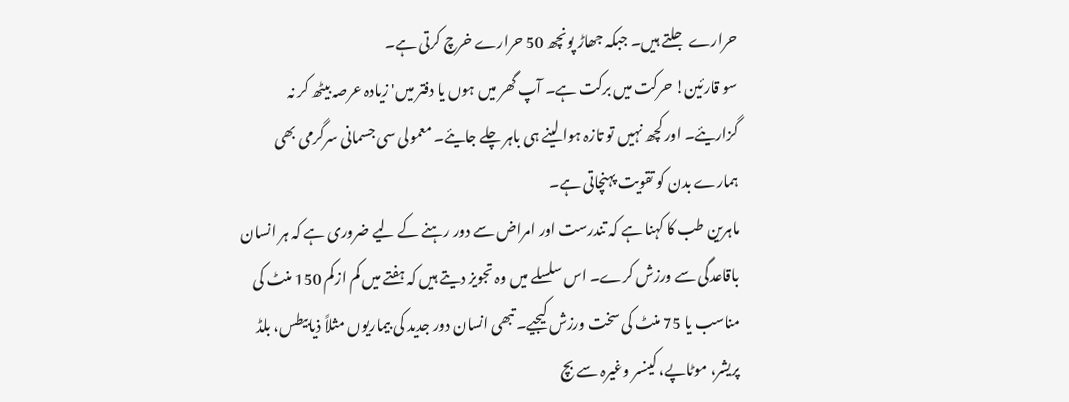حرارے جلتے ہیں۔ جبکہ جھاڑ پونچھ 50 حرارے خرچ کرتی ہے۔
سو قارئین! حرکت میں برکت ہے۔ آپ گھر میں ہوں یا دفتر میں' زیادہ عرصہ بیٹھ کر نہ گزاریئے۔ اور کچھ نہیں تو تازہ ہوا لینے ہی باہر چلے جایئے۔ معمولی سی جسمانی سرگرمی بھی ہمارے بدن کو تقویت پہنچاتی ہے۔
ماہرین طب کا کہنا ہے کہ تندرست اور امراض سے دور رہنے کے لیے ضروری ہے کہ ہر انسان باقاعدگی سے ورزش کرے۔ اس سلسلے میں وہ تجویز دیتے ہیں کہ ہفتے میں کم ازکم 150 منٹ کی مناسب یا 75 منٹ کی سخت ورزش کیجیے۔ تبھی انسان دور جدید کی بیماریوں مثلاً ذیابیطس، بلڈ پریشر، موٹاپے، کینسر وغیرہ سے بچ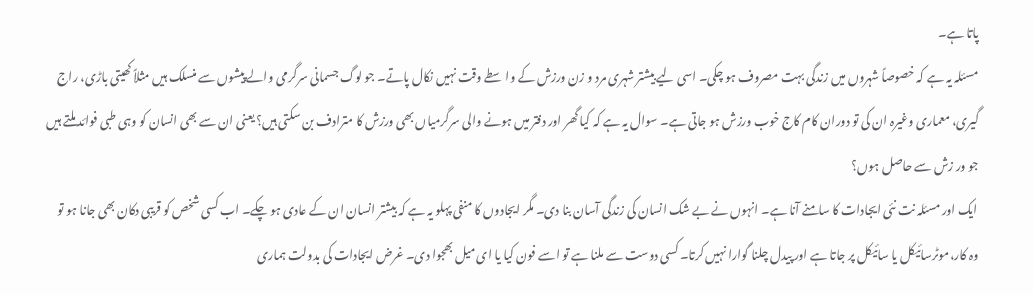پاتا ہے۔
مسئلہ یہ ہے کہ خصوصاً شہروں میں زندگی بہت مصروف ہو چکی۔ اسی لیے بیشتر شہری مرد و زن ورزش کے واسطے وقت نہیں نکال پاتے۔ جو لوگ جسمانی سرگرمی والے پیشوں سے منسلک ہیں مثلاً کھیتی باڑی، راج گیری، معماری وغیرہ ان کی تو دوران کام کاج خوب ورزش ہو جاتی ہے۔ سوال یہ ہے کہ کیا گھر اور دفتر میں ہونے والی سرگرمیاں بھی ورزش کا مترادف بن سکتی ہیں؟ یعنی ان سے بھی انسان کو وہی طبی فوائد ملتے ہیں جو ور زش سے حاصل ہوں؟
ایک اور مسئلہ نت نئی ایجادات کا سامنے آنا ہے۔ انہوں نے بے شک انسان کی زندگی آسان بنا دی۔ مگر ایجادوں کا منفی پہلو یہ ہے کہ بیشتر انسان ان کے عادی ہو چکے۔ اب کسی شخص کو قریبی دکان بھی جانا ہو تو وہ کار،موٹرسائیکل یا سائیکل پر جاتا ہے اور پیدل چلنا گوارا نہیں کرتا۔ کسی دوست سے ملنا ہے تو اسے فون کیا یا ای میل بھجوا دی۔ غرض ایجادات کی بدولت ہماری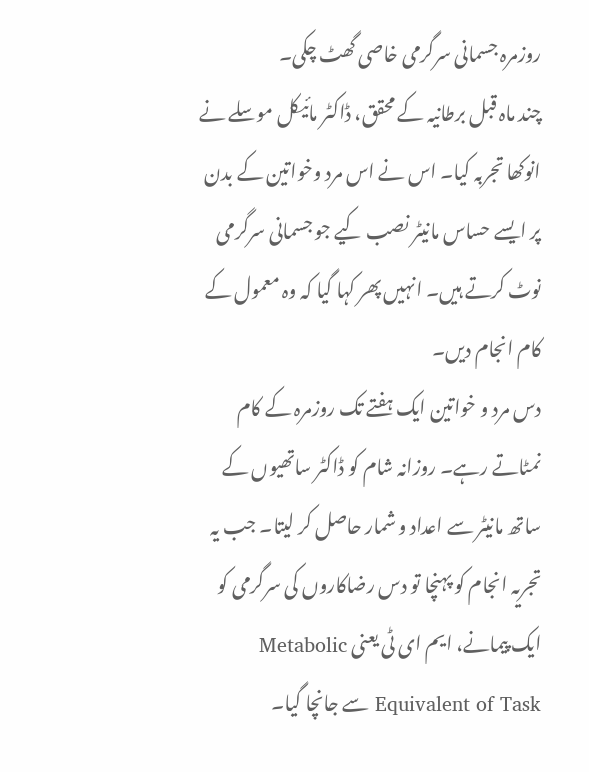روزمرہ جسمانی سرگرمی خاصی گھٹ چکی۔
چند ماہ قبل برطانیہ کے محقق، ڈاکٹر مائیکل موسلے نے انوکھا تجربہ کیا۔ اس نے اس مرد وخواتین کے بدن پر ایسے حساس مانیٹر نصب کیے جو جسمانی سرگرمی نوٹ کرتے ہیں۔ انہیں پھر کہا گیا کہ وہ معمول کے کام انجام دیں۔
دس مرد و خواتین ایک ہفتے تک روزمرہ کے کام نمٹاتے رہے۔ روزانہ شام کو ڈاکٹر ساتھیوں کے ساتھ مانیٹر سے اعداد و شمار حاصل کر لیتا۔ جب یہ تجریہ انجام کو پہنچا تو دس رضاکاروں کی سرگرمی کو ایک پیمانے، ایم ای ٹی یعنی Metabolic Equivalent of Task سے جانچا گیا۔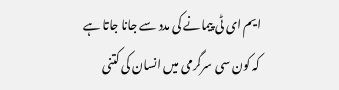ایم ای ٹی پیمانے کی مدد سے جانا جاتا ہے کہ کون سی سرگرمی میں انسان کی کتنی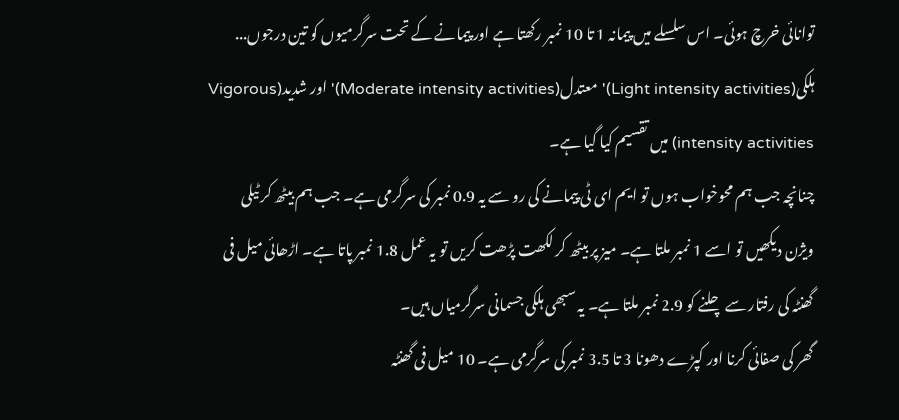توانائی خرچ ہوئی۔ اس سلسلے میں پیمانہ 1 تا 10 نمبر رکھتا ہے اور پیمانے کے تحت سرگرمیوں کو تین درجوں... ہلکی(Light intensity activities)' معتدل(Moderate intensity activities)' اور شدید(Vigorous intensity activities) میں تقسیم کیا گیا ہے۔
چنانچہ جب ہم محوخواب ہوں تو ایم ای ٹی پیمانے کی رو سے یہ 0.9 نمبر کی سرگرمی ہے۔ جب ہم بیٹھ کر ٹیلی ویژن دیکھیں تو اسے 1 نمبر ملتا ہے۔ میز پر بیٹھ کر لکھت پڑھت کریں تو یہ عمل 1.8 نمبر پاتا ہے۔ اڑھائی میل فی گھنٹہ کی رفتار سے چلنے کو 2.9 نمبر ملتا ہے۔ یہ سبھی ہلکی جسمانی سرگرمیاں ہیں۔
گھر کی صفائی کرنا اور کپڑے دھونا 3 تا 3.5 نمبر کی سرگرمی ہے۔ 10 میل فی گھنٹہ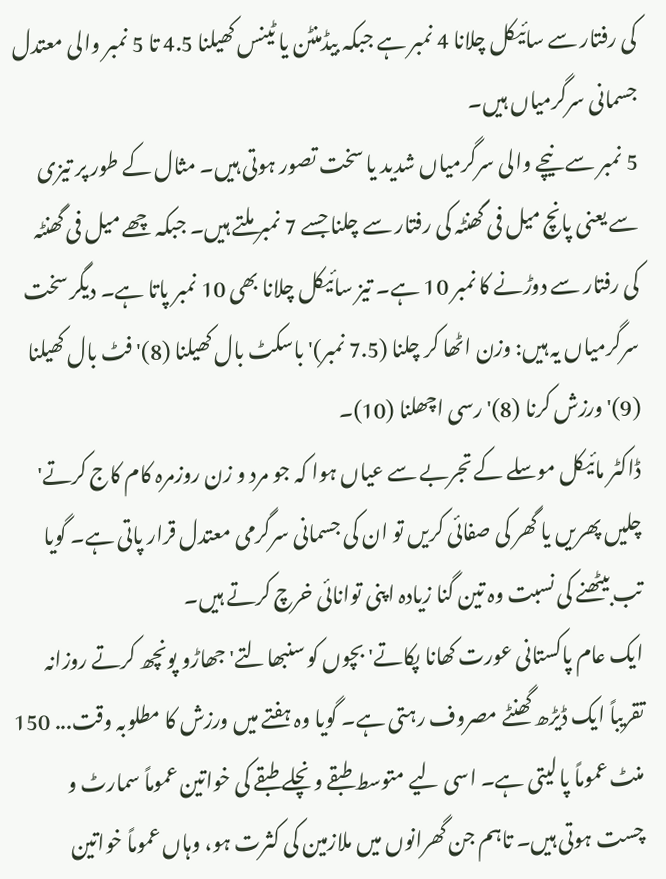کی رفتار سے سائیکل چلانا 4 نمبر ہے جبکہ بیڈمنٹن یا ٹینس کھیلنا 4.5 تا 5 نمبر والی معتدل جسمانی سرگرمیاں ہیں۔
5 نمبر سے نیچے والی سرگرمیاں شدید یا سخت تصور ہوتی ہیں۔ مثال کے طور پر تیزی سے یعنی پانچ میل فی گھنٹہ کی رفتار سے چلنا جسے 7 نمبر ملتے ہیں۔ جبکہ چھے میل فی گھنٹہ کی رفتار سے دوڑنے کا نمبر 10 ہے۔ تیز سائیکل چلانا بھی 10 نمبر پاتا ہے۔ دیگر سخت سرگرمیاں یہ ہیں: وزن اٹھا کر چلنا (7.5 نمبر)' باسکٹ بال کھیلنا (8)' فٹ بال کھیلنا (9)' ورزش کرنا (8)' رسی اچھلنا (10)۔
ڈاکٹر مائیکل موسلے کے تجربے سے عیاں ہوا کہ جو مرد و زن روزمرہ کام کاج کرتے' چلیں پھریں یا گھر کی صفائی کریں تو ان کی جسمانی سرگرمی معتدل قرار پاتی ہے۔ گویا تب بیٹھنے کی نسبت وہ تین گنا زیادہ اپنی توانائی خرچ کرتے ہیں۔
ایک عام پاکستانی عورت کھانا پکاتے' بچوں کو سنبھالتے' جھاڑو پونچھ کرتے روزانہ تقریباً ایک ڈیڑھ گھنٹے مصروف رہتی ہے۔ گویا وہ ہفتے میں ورزش کا مطلوبہ وقت... 150 منٹ عموماً پا لیتی ہے۔ اسی لیے متوسط طبقے و نچلے طبقے کی خواتین عموماً سمارٹ و چست ہوتی ہیں۔ تاہم جن گھرانوں میں ملازمین کی کثرت ہو، وہاں عموماً خواتین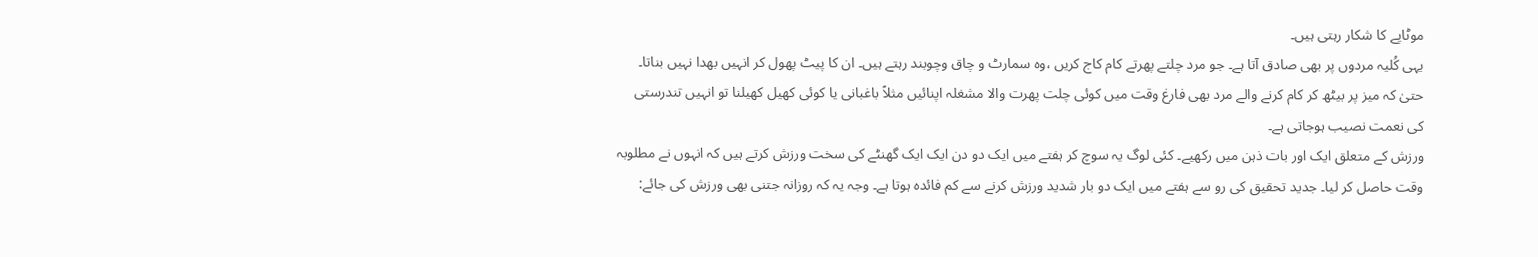موٹاپے کا شکار رہتی ہیں۔
یہی کُلیہ مردوں پر بھی صادق آتا ہے۔ جو مرد چلتے پھرتے کام کاج کریں ،وہ سمارٹ و چاق وچوبند رہتے ہیں۔ ان کا پیٹ پھول کر انہیں بھدا نہیں بناتا۔ حتیٰ کہ میز پر بیٹھ کر کام کرنے والے مرد بھی فارغ وقت میں کوئی چلت پھرت والا مشغلہ اپنائیں مثلاً باغبانی یا کوئی کھیل کھیلنا تو انہیں تندرستی کی نعمت نصیب ہوجاتی ہے۔
ورزش کے متعلق ایک اور بات ذہن میں رکھیے۔ کئی لوگ یہ سوچ کر ہفتے میں ایک دو دن ایک ایک گھنٹے کی سخت ورزش کرتے ہیں کہ انہوں نے مطلوبہ وقت حاصل کر لیا۔ جدید تحقیق کی رو سے ہفتے میں ایک دو بار شدید ورزش کرنے سے کم فائدہ ہوتا ہے۔ وجہ یہ کہ روزانہ جتنی بھی ورزش کی جائے: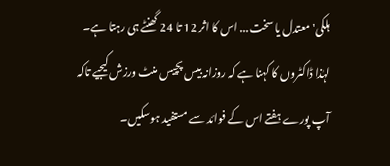ہلکی' معتدل یا سخت... اس کا اثر 12 تا 24 گھنٹے ہی رہتا ہے۔ لہٰذا ڈاکٹروں کا کہنا ہے کہ روزانہ بیس پچیس منٹ ورزش کیجیے تاکہ آپ پورے ہفتے اس کے فوائد سے مستفید ہوسکیں۔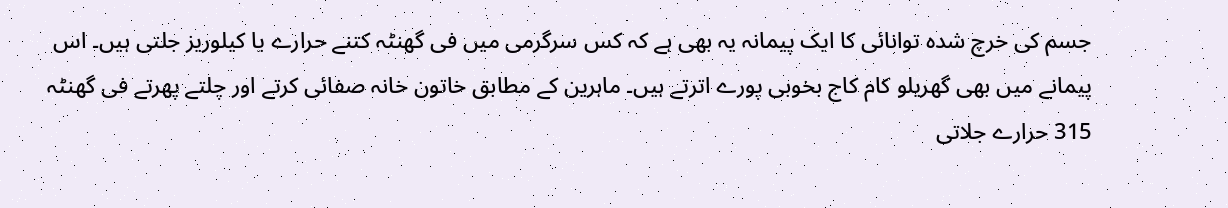جسم کی خرچ شدہ توانائی کا ایک پیمانہ یہ بھی ہے کہ کس سرگرمی میں فی گھنٹہ کتنے حرارے یا کیلوریز جلتی ہیں۔ اس پیمانے میں بھی گھریلو کام کاج بخوبی پورے اترتے ہیں۔ ماہرین کے مطابق خاتون خانہ صفائی کرتے اور چلتے پھرتے فی گھنٹہ 315 حرارے جلاتی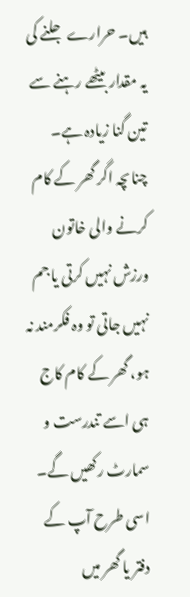ہیں۔ حرارے جلنے کی یہ مقدار بیٹھے رہنے سے تین گنا زیادہ ہے۔ چناںچہ اگر گھر کے کام کرنے والی خاتون ورزش نہیں کرتی یا جم نہیں جاتی تو وہ فکرمند نہ ہو، گھر کے کام کاج ہی اسے تندرست و سمارٹ رکھیں گے۔
اسی طرح آپ کے دفتر یا گھر میں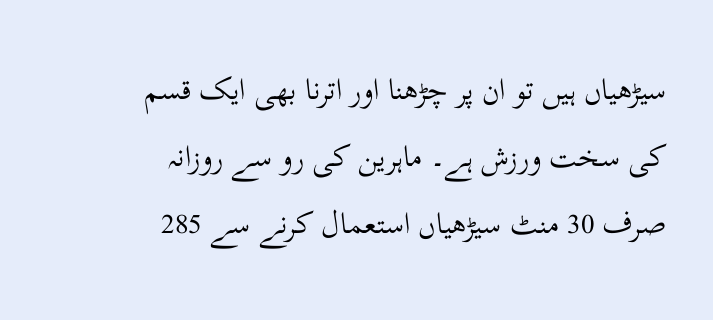سیڑھیاں ہیں تو ان پر چڑھنا اور اترنا بھی ایک قسم کی سخت ورزش ہے۔ ماہرین کی رو سے روزانہ صرف 30 منٹ سیڑھیاں استعمال کرنے سے 285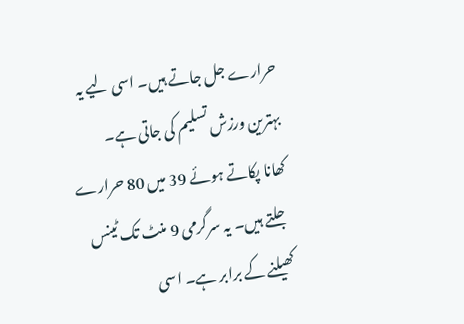حرارے جل جاتے ہیں۔ اسی لیے یہ بہترین ورزش تسلیم کی جاتی ہے۔
کھانا پکاتے ہوئے 39 میں 80 حرارے جلتے ہیں۔ یہ سرگرمی 9 منٹ تک ٹینس کھیلنے کے برابر ہے۔ اسی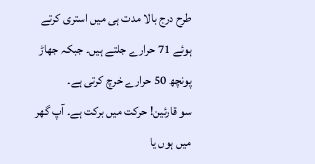طرح درج بالا مدت ہی میں استری کرتے ہوئے 71 حرارے جلتے ہیں۔ جبکہ جھاڑ پونچھ 50 حرارے خرچ کرتی ہے۔
سو قارئین! حرکت میں برکت ہے۔ آپ گھر میں ہوں یا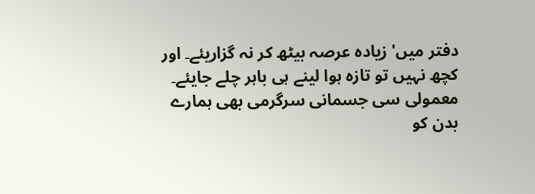دفتر میں' زیادہ عرصہ بیٹھ کر نہ گزاریئے۔ اور کچھ نہیں تو تازہ ہوا لینے ہی باہر چلے جایئے۔ معمولی سی جسمانی سرگرمی بھی ہمارے بدن کو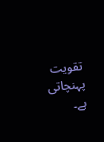تقویت پہنچاتی ہے۔